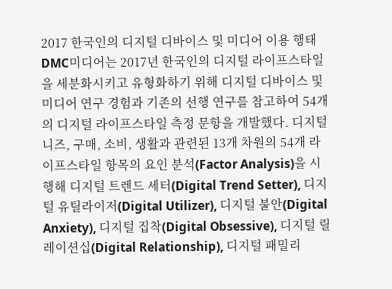2017 한국인의 디지털 디바이스 및 미디어 이용 행태
DMC미디어는 2017년 한국인의 디지털 라이프스타일을 세분화시키고 유형화하기 위해 디지털 디바이스 및 미디어 연구 경험과 기존의 선행 연구를 참고하여 54개의 디지털 라이프스타일 측정 문항을 개발했다. 디지털 니즈, 구매, 소비, 생활과 관련된 13개 차원의 54개 라이프스타일 항목의 요인 분석(Factor Analysis)을 시행해 디지털 트렌드 세터(Digital Trend Setter), 디지털 유틸라이저(Digital Utilizer), 디지털 불안(Digital Anxiety), 디지털 집착(Digital Obsessive), 디지털 릴레이션십(Digital Relationship), 디지털 패밀리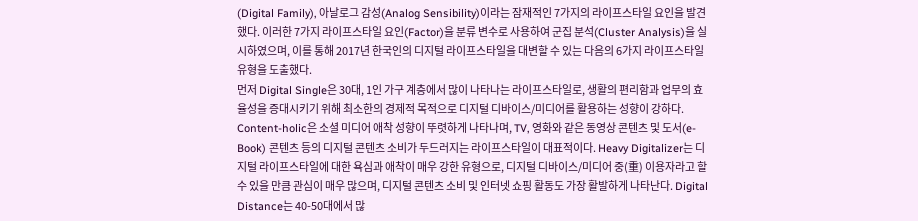(Digital Family), 아날로그 감성(Analog Sensibility)이라는 잠재적인 7가지의 라이프스타일 요인을 발견했다. 이러한 7가지 라이프스타일 요인(Factor)을 분류 변수로 사용하여 군집 분석(Cluster Analysis)을 실시하였으며, 이를 통해 2017년 한국인의 디지털 라이프스타일을 대변할 수 있는 다음의 6가지 라이프스타일 유형을 도출했다.
먼저 Digital Single은 30대, 1인 가구 계층에서 많이 나타나는 라이프스타일로, 생활의 편리함과 업무의 효율성을 증대시키기 위해 최소한의 경제적 목적으로 디지털 디바이스/미디어를 활용하는 성향이 강하다. Content-holic은 소셜 미디어 애착 성향이 뚜렷하게 나타나며, TV, 영화와 같은 동영상 콘텐츠 및 도서(e-Book) 콘텐츠 등의 디지털 콘텐츠 소비가 두드러지는 라이프스타일이 대표적이다. Heavy Digitalizer는 디지털 라이프스타일에 대한 욕심과 애착이 매우 강한 유형으로, 디지털 디바이스/미디어 중(重) 이용자라고 할 수 있을 만큼 관심이 매우 많으며, 디지털 콘텐츠 소비 및 인터넷 쇼핑 활동도 가장 활발하게 나타난다. Digital Distance는 40-50대에서 많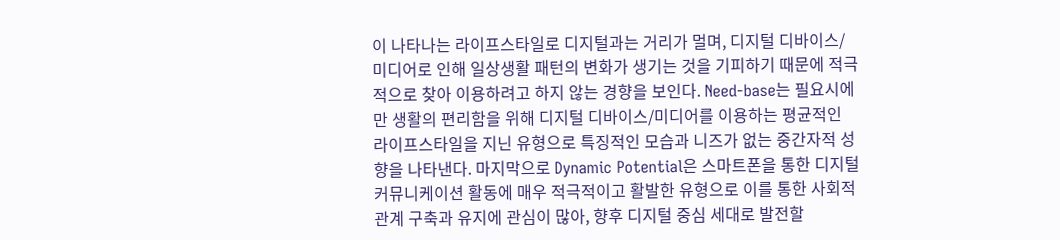이 나타나는 라이프스타일로 디지털과는 거리가 멀며, 디지털 디바이스/미디어로 인해 일상생활 패턴의 변화가 생기는 것을 기피하기 때문에 적극적으로 찾아 이용하려고 하지 않는 경향을 보인다. Need-base는 필요시에만 생활의 편리함을 위해 디지털 디바이스/미디어를 이용하는 평균적인 라이프스타일을 지닌 유형으로 특징적인 모습과 니즈가 없는 중간자적 성향을 나타낸다. 마지막으로 Dynamic Potential은 스마트폰을 통한 디지털 커뮤니케이션 활동에 매우 적극적이고 활발한 유형으로 이를 통한 사회적 관계 구축과 유지에 관심이 많아, 향후 디지털 중심 세대로 발전할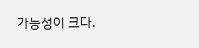가능성이 크다.